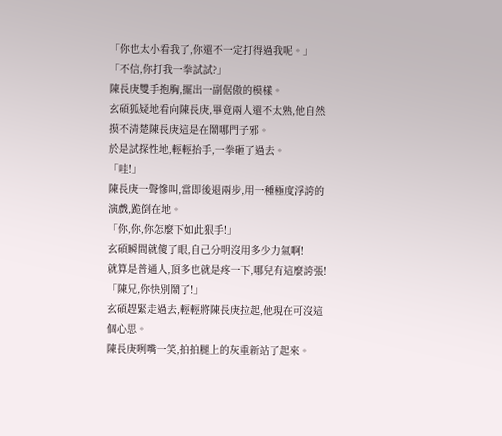「你也太小看我了,你還不一定打得過我呢。」
「不信,你打我一拳試試?」
陳長庚雙手抱胸,擺出一副倨傲的模樣。
玄碩狐疑地看向陳長庚,畢竟兩人還不太熟,他自然摸不清楚陳長庚這是在鬧哪門子邪。
於是試探性地,輕輕抬手,一拳砸了過去。
「哇!」
陳長庚一聲慘叫,當即後退兩步,用一種極度浮誇的演戲,跪倒在地。
「你,你,你怎麼下如此狠手!」
玄碩瞬間就傻了眼,自己分明沒用多少力氣啊!
就算是普通人,頂多也就是疼一下,哪兒有這麼誇張!
「陳兄,你快別鬧了!」
玄碩趕緊走過去,輕輕將陳長庚拉起,他現在可沒這個心思。
陳長庚咧嘴一笑,拍拍腿上的灰重新站了起來。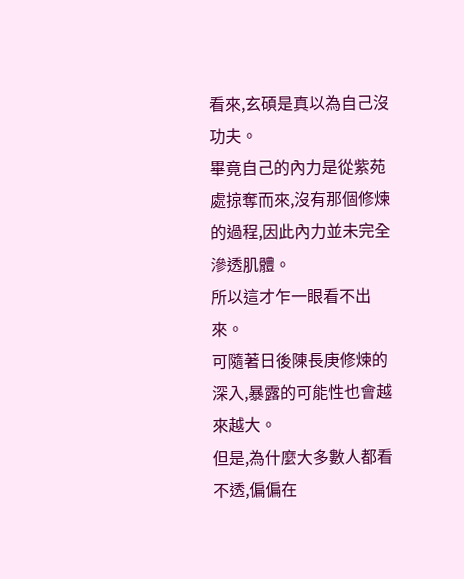看來,玄碩是真以為自己沒功夫。
畢竟自己的內力是從紫苑處掠奪而來,沒有那個修煉的過程,因此內力並未完全滲透肌體。
所以這才乍一眼看不出來。
可隨著日後陳長庚修煉的深入,暴露的可能性也會越來越大。
但是,為什麼大多數人都看不透,偏偏在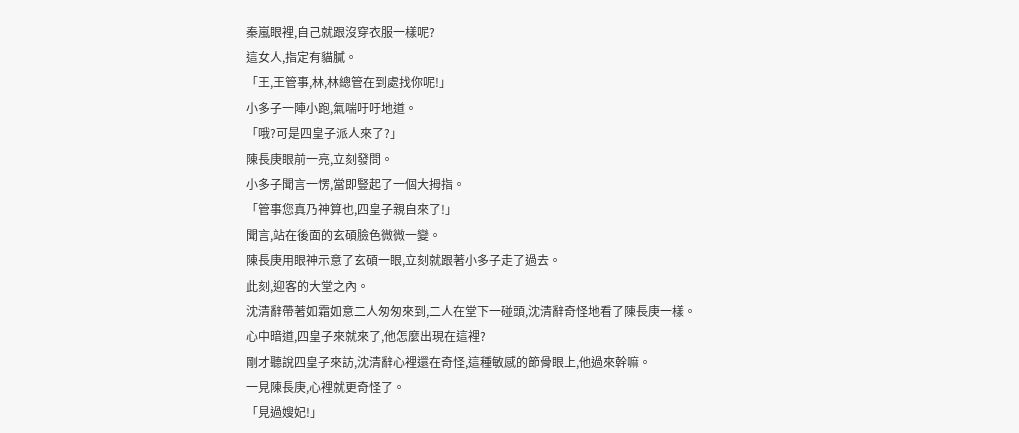秦嵐眼裡,自己就跟沒穿衣服一樣呢?
這女人,指定有貓膩。
「王,王管事,林,林總管在到處找你呢!」
小多子一陣小跑,氣喘吁吁地道。
「哦?可是四皇子派人來了?」
陳長庚眼前一亮,立刻發問。
小多子聞言一愣,當即豎起了一個大拇指。
「管事您真乃神算也,四皇子親自來了!」
聞言,站在後面的玄碩臉色微微一變。
陳長庚用眼神示意了玄碩一眼,立刻就跟著小多子走了過去。
此刻,迎客的大堂之內。
沈清辭帶著如霜如意二人匆匆來到,二人在堂下一碰頭,沈清辭奇怪地看了陳長庚一樣。
心中暗道,四皇子來就來了,他怎麼出現在這裡?
剛才聽說四皇子來訪,沈清辭心裡還在奇怪,這種敏感的節骨眼上,他過來幹嘛。
一見陳長庚,心裡就更奇怪了。
「見過嫂妃!」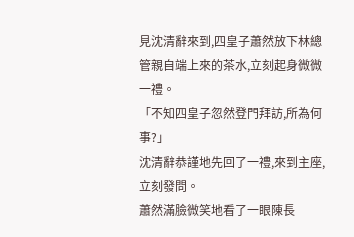見沈清辭來到,四皇子蕭然放下林總管親自端上來的茶水,立刻起身微微一禮。
「不知四皇子忽然登門拜訪,所為何事?」
沈清辭恭謹地先回了一禮,來到主座,立刻發問。
蕭然滿臉微笑地看了一眼陳長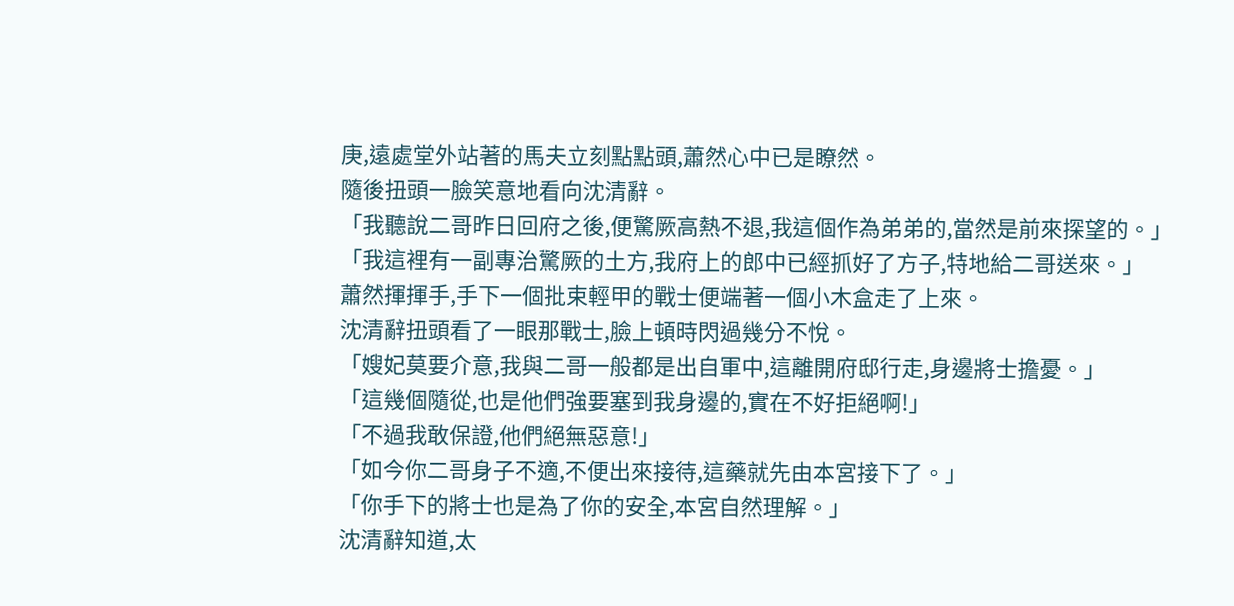庚,遠處堂外站著的馬夫立刻點點頭,蕭然心中已是瞭然。
隨後扭頭一臉笑意地看向沈清辭。
「我聽說二哥昨日回府之後,便驚厥高熱不退,我這個作為弟弟的,當然是前來探望的。」
「我這裡有一副專治驚厥的土方,我府上的郎中已經抓好了方子,特地給二哥送來。」
蕭然揮揮手,手下一個批束輕甲的戰士便端著一個小木盒走了上來。
沈清辭扭頭看了一眼那戰士,臉上頓時閃過幾分不悅。
「嫂妃莫要介意,我與二哥一般都是出自軍中,這離開府邸行走,身邊將士擔憂。」
「這幾個隨從,也是他們強要塞到我身邊的,實在不好拒絕啊!」
「不過我敢保證,他們絕無惡意!」
「如今你二哥身子不適,不便出來接待,這藥就先由本宮接下了。」
「你手下的將士也是為了你的安全,本宮自然理解。」
沈清辭知道,太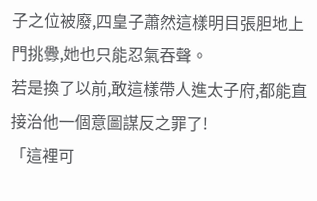子之位被廢,四皇子蕭然這樣明目張胆地上門挑釁,她也只能忍氣吞聲。
若是換了以前,敢這樣帶人進太子府,都能直接治他一個意圖謀反之罪了!
「這裡可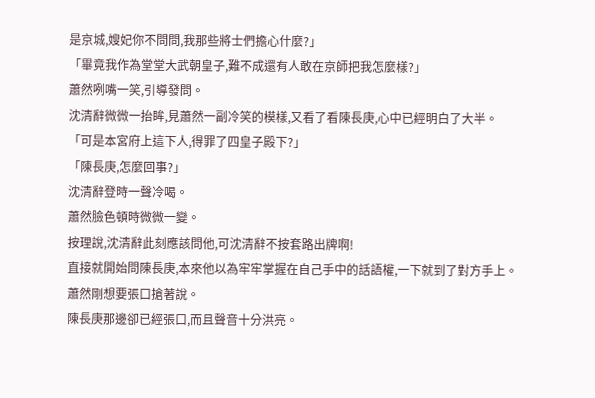是京城,嫂妃你不問問,我那些將士們擔心什麼?」
「畢竟我作為堂堂大武朝皇子,難不成還有人敢在京師把我怎麼樣?」
蕭然咧嘴一笑,引導發問。
沈清辭微微一抬眸,見蕭然一副冷笑的模樣,又看了看陳長庚,心中已經明白了大半。
「可是本宮府上這下人,得罪了四皇子殿下?」
「陳長庚,怎麼回事?」
沈清辭登時一聲冷喝。
蕭然臉色頓時微微一變。
按理說,沈清辭此刻應該問他,可沈清辭不按套路出牌啊!
直接就開始問陳長庚,本來他以為牢牢掌握在自己手中的話語權,一下就到了對方手上。
蕭然剛想要張口搶著說。
陳長庚那邊卻已經張口,而且聲音十分洪亮。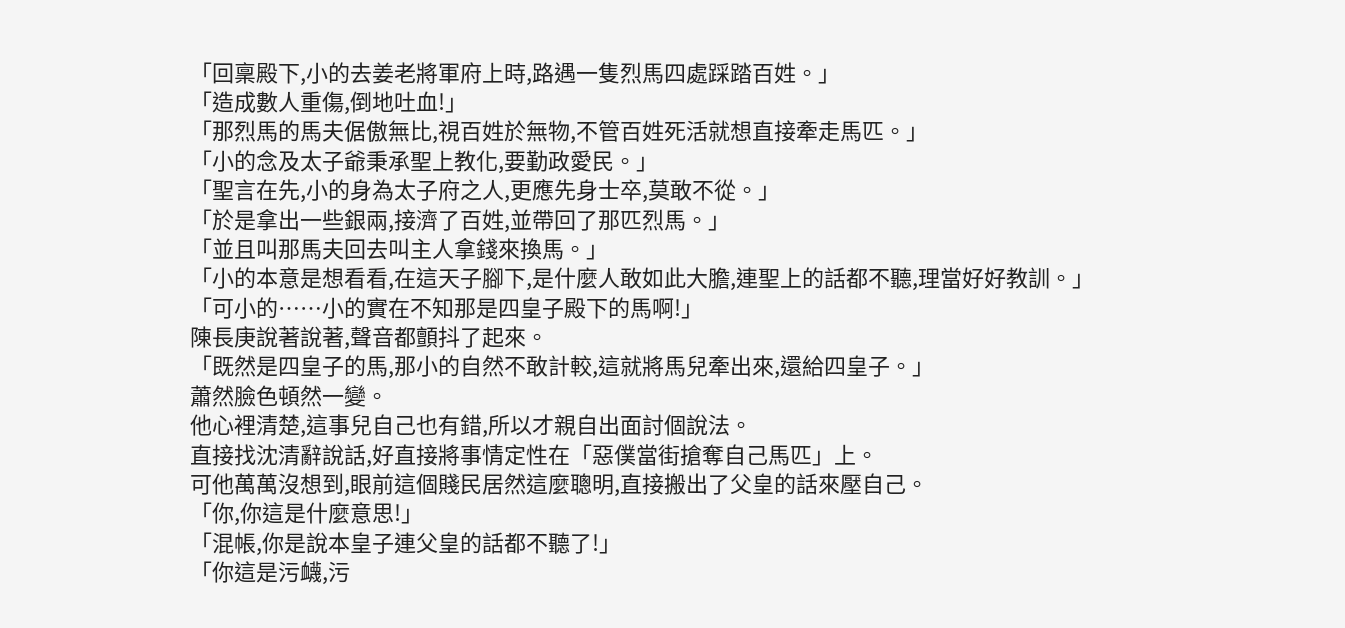「回稟殿下,小的去姜老將軍府上時,路遇一隻烈馬四處踩踏百姓。」
「造成數人重傷,倒地吐血!」
「那烈馬的馬夫倨傲無比,視百姓於無物,不管百姓死活就想直接牽走馬匹。」
「小的念及太子爺秉承聖上教化,要勤政愛民。」
「聖言在先,小的身為太子府之人,更應先身士卒,莫敢不從。」
「於是拿出一些銀兩,接濟了百姓,並帶回了那匹烈馬。」
「並且叫那馬夫回去叫主人拿錢來換馬。」
「小的本意是想看看,在這天子腳下,是什麼人敢如此大膽,連聖上的話都不聽,理當好好教訓。」
「可小的……小的實在不知那是四皇子殿下的馬啊!」
陳長庚說著說著,聲音都顫抖了起來。
「既然是四皇子的馬,那小的自然不敢計較,這就將馬兒牽出來,還給四皇子。」
蕭然臉色頓然一變。
他心裡清楚,這事兒自己也有錯,所以才親自出面討個說法。
直接找沈清辭說話,好直接將事情定性在「惡僕當街搶奪自己馬匹」上。
可他萬萬沒想到,眼前這個賤民居然這麼聰明,直接搬出了父皇的話來壓自己。
「你,你這是什麼意思!」
「混帳,你是說本皇子連父皇的話都不聽了!」
「你這是污衊,污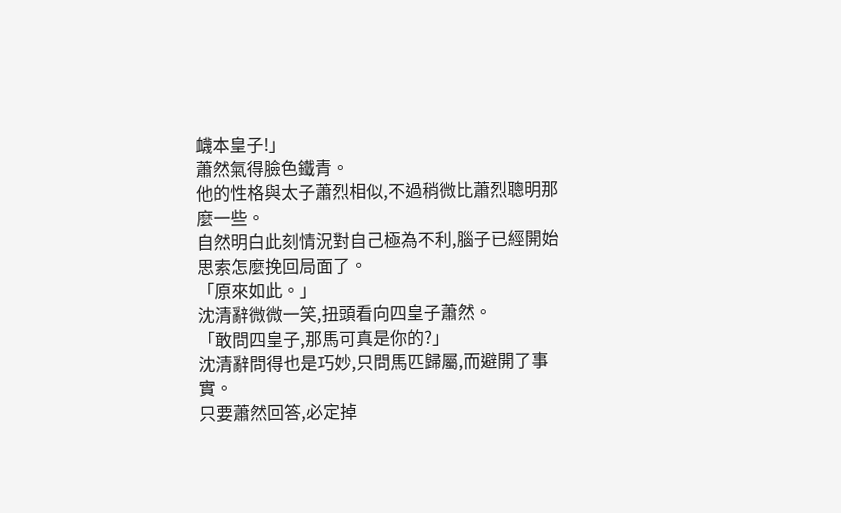衊本皇子!」
蕭然氣得臉色鐵青。
他的性格與太子蕭烈相似,不過稍微比蕭烈聰明那麼一些。
自然明白此刻情況對自己極為不利,腦子已經開始思索怎麼挽回局面了。
「原來如此。」
沈清辭微微一笑,扭頭看向四皇子蕭然。
「敢問四皇子,那馬可真是你的?」
沈清辭問得也是巧妙,只問馬匹歸屬,而避開了事實。
只要蕭然回答,必定掉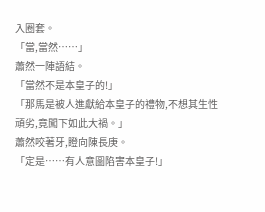入圈套。
「當,當然……」
蕭然一陣語結。
「當然不是本皇子的!」
「那馬是被人進獻給本皇子的禮物,不想其生性頑劣,竟闖下如此大禍。」
蕭然咬著牙,瞪向陳長庚。
「定是……有人意圖陷害本皇子!」